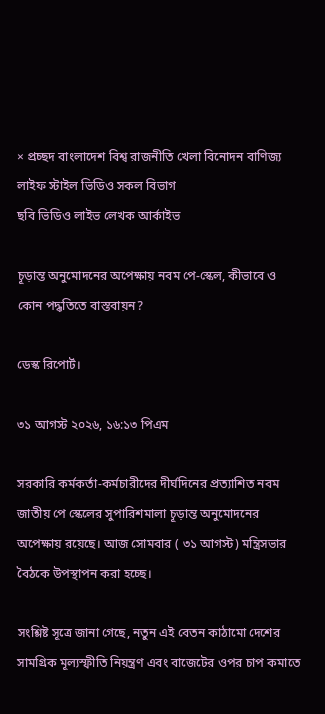× প্রচ্ছদ বাংলাদেশ বিশ্ব রাজনীতি খেলা বিনোদন বাণিজ্য লাইফ স্টাইল ভিডিও সকল বিভাগ
ছবি ভিডিও লাইভ লেখক আর্কাইভ

চূড়ান্ত অনুমোদনের অপেক্ষায় নবম পে-স্কেল, কীভাবে ও কোন পদ্ধতিতে বাস্তবায়ন?

ডেস্ক রিপোর্ট।

৩১ আগস্ট ২০২৬, ১৬:১৩ পিএম

সরকারি কর্মকর্তা-কর্মচারীদের দীর্ঘদিনের প্রত্যাশিত নবম জাতীয় পে স্কেলের সুপারিশমালা চূড়ান্ত অনুমোদনের অপেক্ষায় রয়েছে। আজ সোমবার ( ৩১ আগস্ট) মন্ত্রিসভার বৈঠকে উপস্থাপন করা হচ্ছে।

সংশ্লিষ্ট সূত্রে জানা গেছে, নতুন এই বেতন কাঠামো দেশের সামগ্রিক মূল্যস্ফীতি নিয়ন্ত্রণ এবং বাজেটের ওপর চাপ কমাতে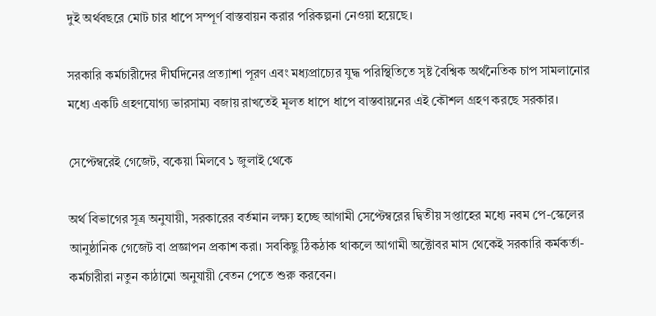দুই অর্থবছরে মোট চার ধাপে সম্পূর্ণ বাস্তবায়ন করার পরিকল্পনা নেওয়া হয়েছে।

সরকারি কর্মচারীদের দীর্ঘদিনের প্রত্যাশা পূরণ এবং মধ্যপ্রাচ্যের যুদ্ধ পরিস্থিতিতে সৃষ্ট বৈশ্বিক অর্থনৈতিক চাপ সামলানোর মধ্যে একটি গ্রহণযোগ্য ভারসাম্য বজায় রাখতেই মূলত ধাপে ধাপে বাস্তবায়নের এই কৌশল গ্রহণ করছে সরকার।

সেপ্টেম্বরেই গেজেট, বকেয়া মিলবে ১ জুলাই থেকে

অর্থ বিভাগের সূত্র অনুযায়ী, সরকারের বর্তমান লক্ষ্য হচ্ছে আগামী সেপ্টেম্বরের দ্বিতীয় সপ্তাহের মধ্যে নবম পে-স্কেলের আনুষ্ঠানিক গেজেট বা প্রজ্ঞাপন প্রকাশ করা। সবকিছু ঠিকঠাক থাকলে আগামী অক্টোবর মাস থেকেই সরকারি কর্মকর্তা-কর্মচারীরা নতুন কাঠামো অনুযায়ী বেতন পেতে শুরু করবেন।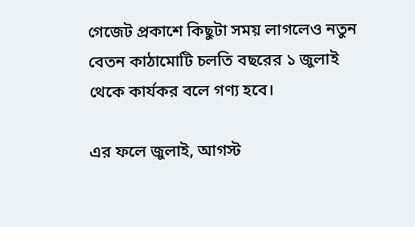গেজেট প্রকাশে কিছুটা সময় লাগলেও নতুন বেতন কাঠামোটি চলতি বছরের ১ জুলাই থেকে কার্যকর বলে গণ্য হবে।

এর ফলে জুলাই, আগস্ট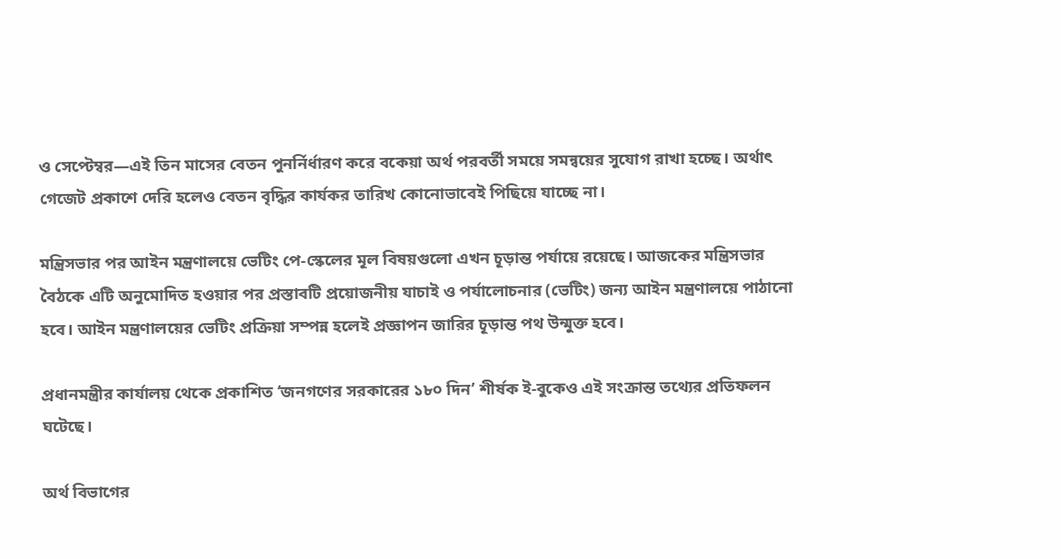ও সেপ্টেম্বর—এই তিন মাসের বেতন পুনর্নির্ধারণ করে বকেয়া অর্থ পরবর্তী সময়ে সমন্বয়ের সুযোগ রাখা হচ্ছে। অর্থাৎ গেজেট প্রকাশে দেরি হলেও বেতন বৃদ্ধির কার্যকর তারিখ কোনোভাবেই পিছিয়ে যাচ্ছে না।

মন্ত্রিসভার পর আইন মন্ত্রণালয়ে ভেটিং পে-স্কেলের মূল বিষয়গুলো এখন চূড়ান্ত পর্যায়ে রয়েছে। আজকের মন্ত্রিসভার বৈঠকে এটি অনুমোদিত হওয়ার পর প্রস্তাবটি প্রয়োজনীয় যাচাই ও পর্যালোচনার (ভেটিং) জন্য আইন মন্ত্রণালয়ে পাঠানো হবে। আইন মন্ত্রণালয়ের ভেটিং প্রক্রিয়া সম্পন্ন হলেই প্রজ্ঞাপন জারির চূড়ান্ত পথ উন্মুক্ত হবে।

প্রধানমন্ত্রীর কার্যালয় থেকে প্রকাশিত ‘জনগণের সরকারের ১৮০ দিন’ শীর্ষক ই-বুকেও এই সংক্রান্ত তথ্যের প্রতিফলন ঘটেছে।

অর্থ বিভাগের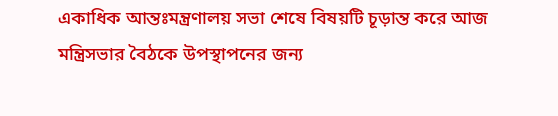একাধিক আন্তঃমন্ত্রণালয় সভা শেষে বিষয়টি চূড়ান্ত করে আজ মন্ত্রিসভার বৈঠকে উপস্থাপনের জন্য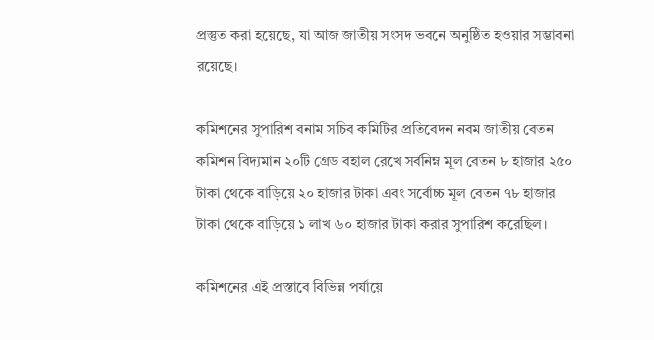প্রস্তুত করা হয়েছে, যা আজ জাতীয় সংসদ ভবনে অনুষ্ঠিত হওয়ার সম্ভাবনা রয়েছে।

কমিশনের সুপারিশ বনাম সচিব কমিটির প্রতিবেদন নবম জাতীয় বেতন কমিশন বিদ্যমান ২০টি গ্রেড বহাল রেখে সর্বনিম্ন মূল বেতন ৮ হাজার ২৫০ টাকা থেকে বাড়িয়ে ২০ হাজার টাকা এবং সর্বোচ্চ মূল বেতন ৭৮ হাজার টাকা থেকে বাড়িয়ে ১ লাখ ৬০ হাজার টাকা করার সুপারিশ করেছিল।

কমিশনের এই প্রস্তাবে বিভিন্ন পর্যায়ে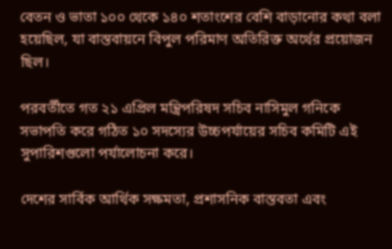বেতন ও ভাতা ১০০ থেকে ১৪০ শতাংশের বেশি বাড়ানোর কথা বলা হয়েছিল, যা বাস্তবায়নে বিপুল পরিমাণ অতিরিক্ত অর্থের প্রয়োজন ছিল।

পরবর্তীতে গত ২১ এপ্রিল মন্ত্রিপরিষদ সচিব নাসিমুল গনিকে সভাপতি করে গঠিত ১০ সদস্যের উচ্চপর্যায়ের সচিব কমিটি এই সুপারিশগুলো পর্যালোচনা করে।

দেশের সার্বিক আর্থিক সক্ষমতা, প্রশাসনিক বাস্তবতা এবং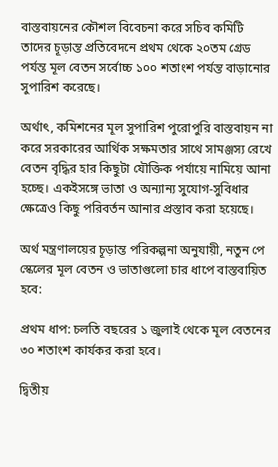বাস্তবায়নের কৌশল বিবেচনা করে সচিব কমিটি তাদের চূড়ান্ত প্রতিবেদনে প্রথম থেকে ২০তম গ্রেড পর্যন্ত মূল বেতন সর্বোচ্চ ১০০ শতাংশ পর্যন্ত বাড়ানোর সুপারিশ করেছে।

অর্থাৎ, কমিশনের মূল সুপারিশ পুরোপুরি বাস্তবায়ন না করে সরকারের আর্থিক সক্ষমতার সাথে সামঞ্জস্য রেখে বেতন বৃদ্ধির হার কিছুটা যৌক্তিক পর্যায়ে নামিয়ে আনা হচ্ছে। একইসঙ্গে ভাতা ও অন্যান্য সুযোগ-সুবিধার ক্ষেত্রেও কিছু পরিবর্তন আনার প্রস্তাব করা হয়েছে।

অর্থ মন্ত্রণালয়ের চূড়ান্ত পরিকল্পনা অনুযায়ী, নতুন পে স্কেলের মূল বেতন ও ভাতাগুলো চার ধাপে বাস্তবায়িত হবে:

প্রথম ধাপ: চলতি বছরের ১ জুলাই থেকে মূল বেতনের ৩০ শতাংশ কার্যকর করা হবে।

দ্বিতীয়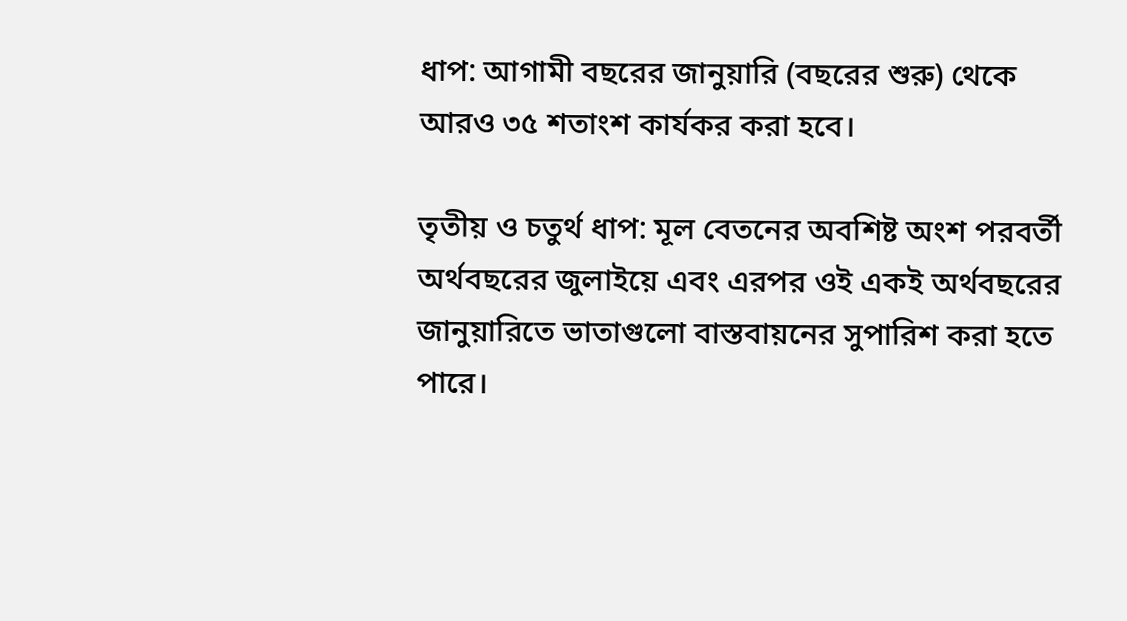ধাপ: আগামী বছরের জানুয়ারি (বছরের শুরু) থেকে আরও ৩৫ শতাংশ কার্যকর করা হবে।

তৃতীয় ও চতুর্থ ধাপ: মূল বেতনের অবশিষ্ট অংশ পরবর্তী অর্থবছরের জুলাইয়ে এবং এরপর ওই একই অর্থবছরের জানুয়ারিতে ভাতাগুলো বাস্তবায়নের সুপারিশ করা হতে পারে।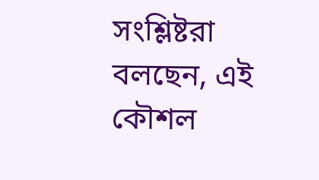সংশ্লিষ্টরা বলছেন, এই কৌশল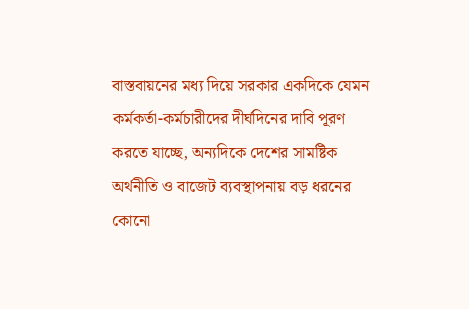বাস্তবায়নের মধ্য দিয়ে সরকার একদিকে যেমন কর্মকর্তা-কর্মচারীদের দীর্ঘদিনের দাবি পূরণ করতে যাচ্ছে, অন্যদিকে দেশের সামষ্টিক অর্থনীতি ও বাজেট ব্যবস্থাপনায় বড় ধরনের কোনো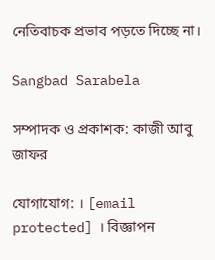নেতিবাচক প্রভাব পড়তে দিচ্ছে না।

Sangbad Sarabela

সম্পাদক ও প্রকাশক: কাজী আবু জাফর

যোগাযোগ: । [email protected] । বিজ্ঞাপন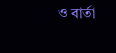ও বার্তা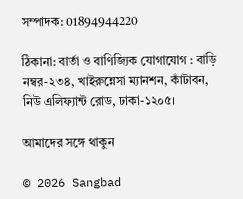সম্পাদক: 01894944220

ঠিকানা: বার্তা ও বাণিজ্যিক যোগাযোগ : বাড়ি নম্বর-২৩৪, খাইরুন্নেসা ম্যানশন, কাঁটাবন, নিউ এলিফ্যান্ট রোড, ঢাকা-১২০৫।

আমাদের সঙ্গে থাকুন

© 2026 Sangbad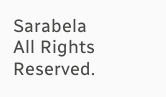Sarabela All Rights Reserved.